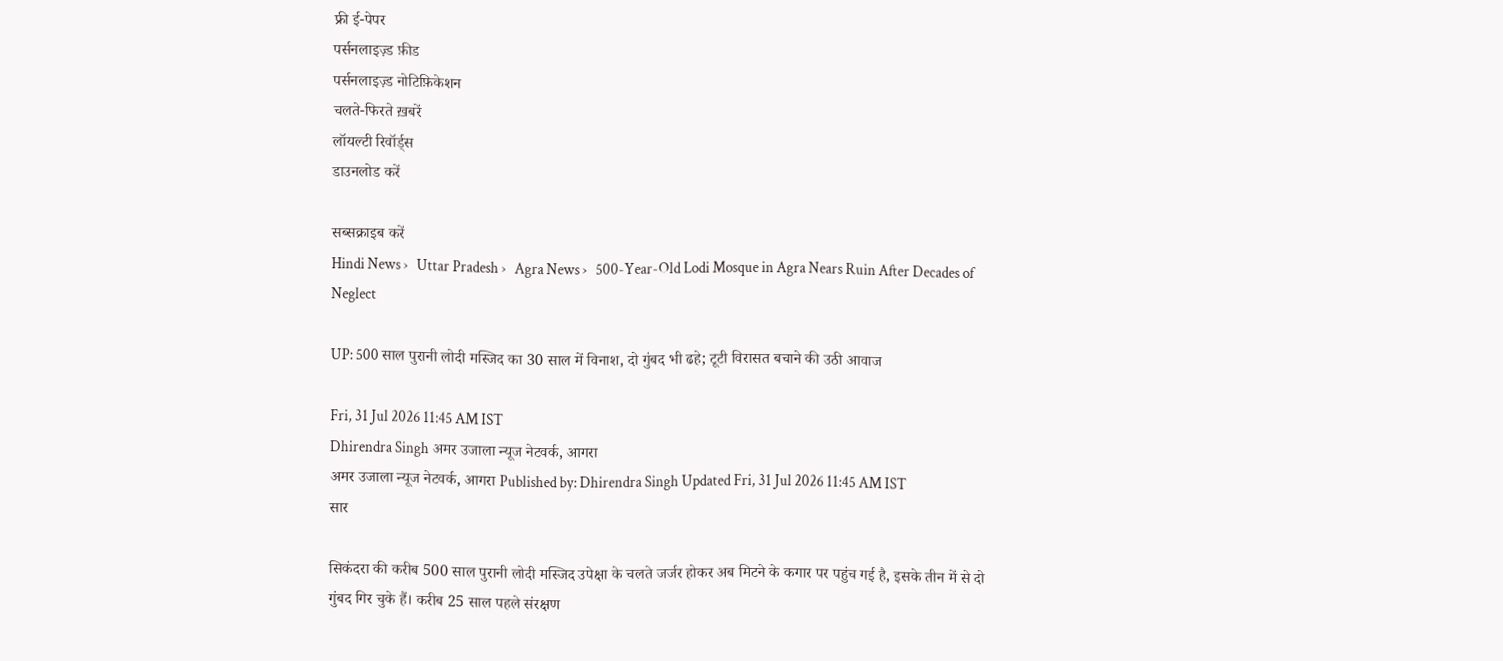फ्री ई-पेपर
पर्सनलाइज़्ड फ़ीड
पर्सनलाइज़्ड नोटिफ़िकेशन
चलते-फिरते ख़बरें
लॉयल्टी रिवॉर्ड्स
डाउनलोड करें

सब्सक्राइब करें
Hindi News ›   Uttar Pradesh ›   Agra News ›   500-Year-Old Lodi Mosque in Agra Nears Ruin After Decades of Neglect

UP: 500 साल पुरानी लोदी मस्जिद का 30 साल में विनाश, दो गुंबद भी ढहे; टूटी विरासत बचाने की उठी आवाज

Fri, 31 Jul 2026 11:45 AM IST
Dhirendra Singh अमर उजाला न्यूज नेटवर्क, आगरा
अमर उजाला न्यूज नेटवर्क, आगरा Published by: Dhirendra Singh Updated Fri, 31 Jul 2026 11:45 AM IST
सार

सिकंदरा की करीब 500 साल पुरानी लोदी मस्जिद उपेक्षा के चलते जर्जर होकर अब मिटने के कगार पर पहुंच गई है, इसके तीन में से दो गुंबद गिर चुके हैं। करीब 25 साल पहले संरक्षण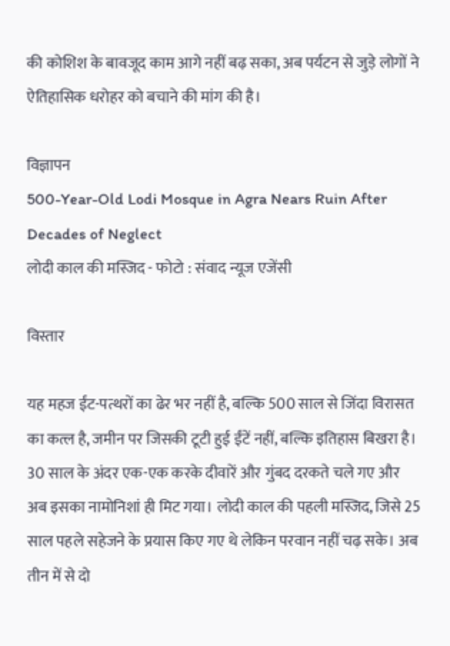की कोशिश के बावजूद काम आगे नहीं बढ़ सका, अब पर्यटन से जुड़े लोगों ने ऐतिहासिक धरोहर को बचाने की मांग की है।

विज्ञापन
500-Year-Old Lodi Mosque in Agra Nears Ruin After Decades of Neglect
लोदी काल की मस्जिद - फोटो : संवाद न्यूज एजेंसी

विस्तार

यह महज ईंट-पत्थरों का ढेर भर नहीं है, बल्कि 500 साल से जिंदा विरासत का कत्ल है, जमीन पर जिसकी टूटी हुई ईंटें नहीं, बल्कि इतिहास बिखरा है। 30 साल के अंदर एक-एक करके दीवारें और गुंबद दरकते चले गए और अब इसका नामोनिशां ही मिट गया। लोदी काल की पहली मस्जिद, जिसे 25 साल पहले सहेजने के प्रयास किए गए थे लेकिन परवान नहीं चढ़ सके। अब तीन में से दो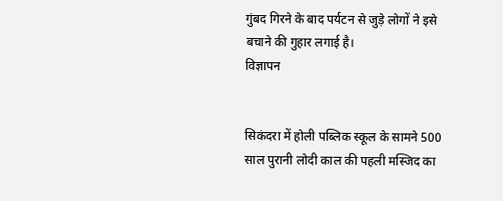गुंबद गिरने के बाद पर्यटन से जुड़े लोगों ने इसे बचाने की गुहार लगाई है।
विज्ञापन


सिकंदरा में होली पब्लिक स्कूल के सामने 500 साल पुरानी लोदी काल की पहली मस्जिद का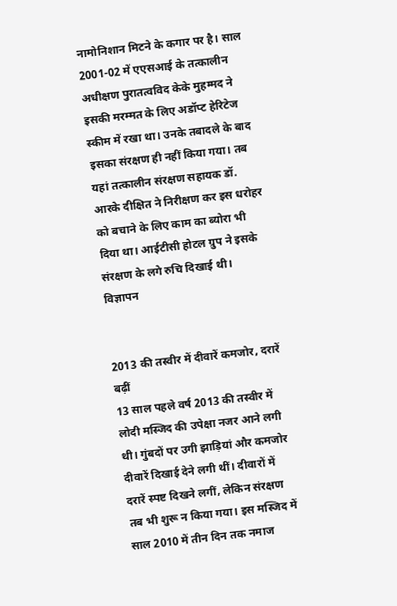नामोनिशान मिटने के कगार पर है। साल 2001-02 में एएसआई के तत्कालीन अधीक्षण पुरातत्वविद केके मुहम्मद ने इसकी मरम्मत के लिए अडॉप्ट हेरिटेज स्कीम में रखा था। उनके तबादले के बाद इसका संरक्षण ही नहीं किया गया। तब यहां तत्कालीन संरक्षण सहायक डॉ. आरके दीक्षित ने निरीक्षण कर इस धरोहर को बचाने के लिए काम का ब्योरा भी दिया था। आईटीसी होटल ग्रुप ने इसके संरक्षण के लगे रुचि दिखाई थी।
विज्ञापन


2013 की तस्वीर में दीवारें कमजोर, दरारें बढ़ीं
13 साल पहले वर्ष 2013 की तस्वीर में लोदी मस्जिद की उपेक्षा नजर आने लगी थी। गुंबदों पर उगी झाड़ियां और कमजोर दीवारें दिखाई देने लगी थीं। दीवारों में दरारें स्पष्ट दिखने लगीं, लेकिन संरक्षण तब भी शुरू न किया गया। इस मस्जिद में साल 2010 में तीन दिन तक नमाज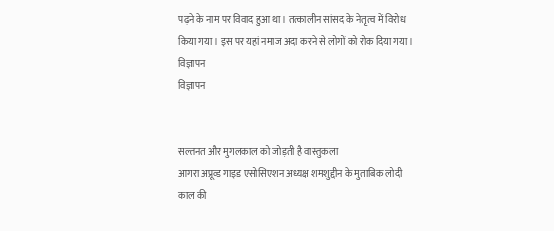पढ़ने के नाम पर विवाद हुआ था। तत्कालीन सांसद के नेतृत्व में विरोध किया गया। इस पर यहां नमाज अदा करने से लोगों को रोक दिया गया।
विज्ञापन
विज्ञापन


सल्तनत और मुगलकाल को जोड़ती है वास्तुकला
आगरा अप्रूव्ड गाइड एसोसिएशन अध्यक्ष शमशुद्दीन के मुताबिक लोदी काल की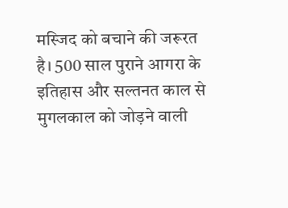मस्जिद को बचाने की जरूरत है। 500 साल पुराने आगरा के इतिहास और सल्तनत काल से मुगलकाल को जोड़ने वाली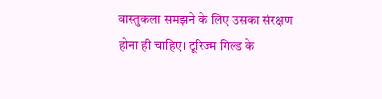वास्तुकला समझने के लिए उसका संरक्षण होना ही चाहिए। टूरिज्म गिल्ड के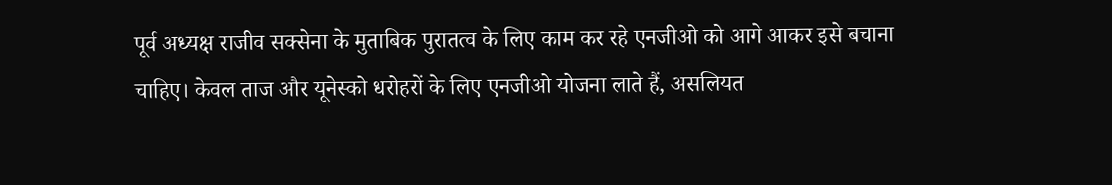पूर्व अध्यक्ष राजीव सक्सेना के मुताबिक पुरातत्व के लिए काम कर रहे एनजीओ को आगे आकर इसे बचाना चाहिए। केवल ताज और यूनेस्को धरोहरों के लिए एनजीओ योजना लाते हैं, असलियत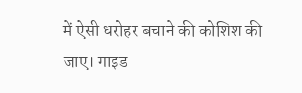में ऐसी धरोहर बचाने की कोशिश की जाए। गाइड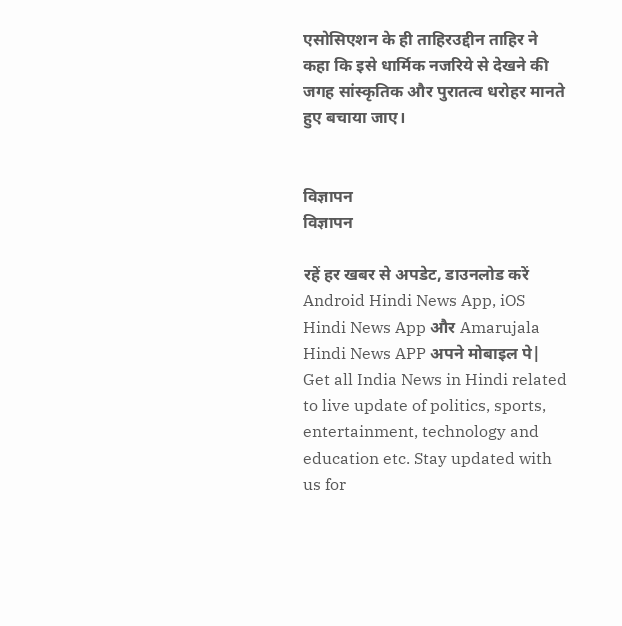एसोसिएशन के ही ताहिरउद्दीन ताहिर ने कहा कि इसे धार्मिक नजरिये से देखने की जगह सांस्कृतिक और पुरातत्व धरोहर मानते हुए बचाया जाए।


विज्ञापन
विज्ञापन

रहें हर खबर से अपडेट, डाउनलोड करें Android Hindi News App, iOS Hindi News App और Amarujala Hindi News APP अपने मोबाइल पे|
Get all India News in Hindi related to live update of politics, sports, entertainment, technology and education etc. Stay updated with us for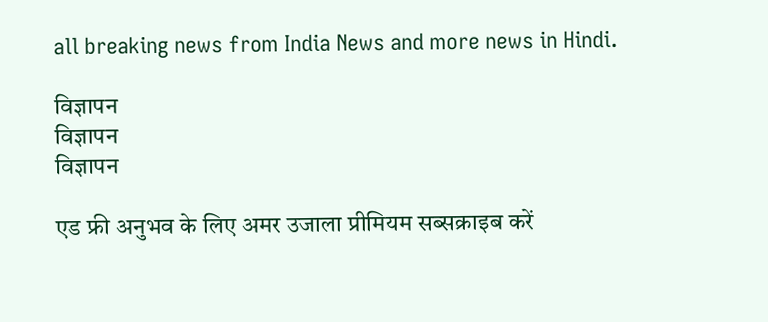all breaking news from India News and more news in Hindi.

विज्ञापन
विज्ञापन
विज्ञापन

एड फ्री अनुभव के लिए अमर उजाला प्रीमियम सब्सक्राइब करें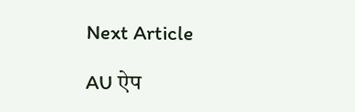Next Article

AU ऐप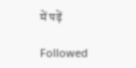में पढ़ें

Followed